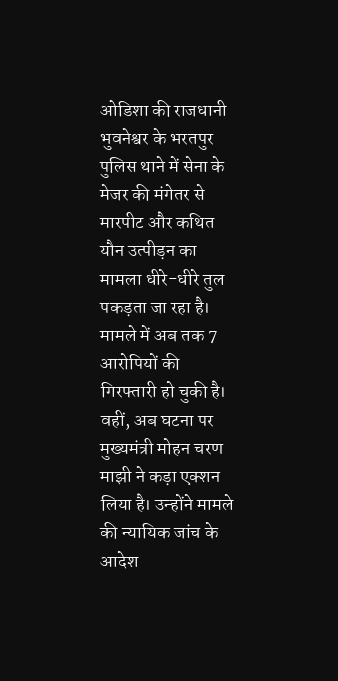ओडिशा की राजधानी भुवनेश्वर के भरतपुर पुलिस थाने में सेना के मेजर की मंगेतर से मारपीट और कथित यौन उत्पीड़न का मामला धीरे-धीरे तुल पकड़ता जा रहा है। मामले में अब तक 7 आरोपियों की गिरफ्तारी हो चुकी है। वहीं, अब घटना पर मुख्यमंत्री मोहन चरण माझी ने कड़ा एक्शन लिया है। उन्होंने मामले की न्यायिक जांच के आदेश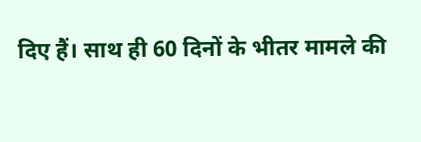दिए हैं। साथ ही 60 दिनों के भीतर मामले की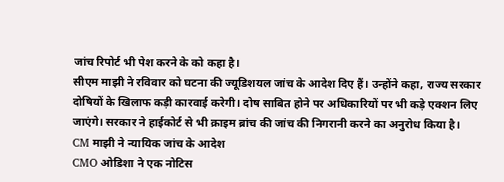जांच रिपोर्ट भी पेश करने के को कहा है।
सीएम माझी ने रविवार को घटना की ज्यूडिशयल जांच के आदेश दिए हैं। उन्होंने कहा, राज्य सरकार दोषियों के खिलाफ कड़ी कारवाई करेगी। दोष साबित होने पर अधिकारियों पर भी कड़े एक्शन लिए जाएंगे। सरकार ने हाईकोर्ट से भी क्राइम ब्रांच की जांच की निगरानी करने का अनुरोध किया है।
CM माझी ने न्यायिक जांच के आदेश
CMO ओडिशा ने एक नोटिस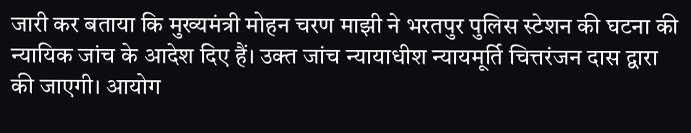जारी कर बताया कि मुख्यमंत्री मोहन चरण माझी ने भरतपुर पुलिस स्टेशन की घटना की न्यायिक जांच के आदेश दिए हैं। उक्त जांच न्यायाधीश न्यायमूर्ति चित्तरंजन दास द्वारा की जाएगी। आयोग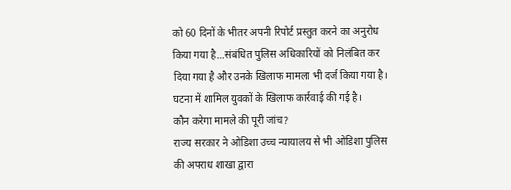को 60 दिनों के भीतर अपनी रिपोर्ट प्रस्तुत करने का अनुरोध किया गया है…संबंधित पुलिस अधिकारियों को निलंबित कर दिया गया है और उनके खिलाफ मामला भी दर्ज किया गया है। घटना में शामिल युवकों के खिलाफ कार्रवाई की गई है।
कौन करेगा मामले की पूरी जांच?
राज्य सरकार ने ओडिशा उच्च न्यायालय से भी ओडिशा पुलिस की अपराध शाखा द्वारा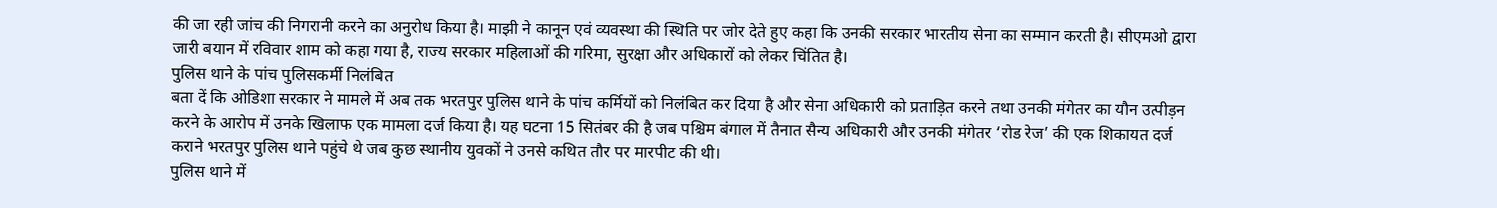की जा रही जांच की निगरानी करने का अनुरोध किया है। माझी ने कानून एवं व्यवस्था की स्थिति पर जोर देते हुए कहा कि उनकी सरकार भारतीय सेना का सम्मान करती है। सीएमओ द्वारा जारी बयान में रविवार शाम को कहा गया है, राज्य सरकार महिलाओं की गरिमा, सुरक्षा और अधिकारों को लेकर चिंतित है।
पुलिस थाने के पांच पुलिसकर्मी निलंबित
बता दें कि ओडिशा सरकार ने मामले में अब तक भरतपुर पुलिस थाने के पांच कर्मियों को निलंबित कर दिया है और सेना अधिकारी को प्रताड़ित करने तथा उनकी मंगेतर का यौन उत्पीड़न करने के आरोप में उनके खिलाफ एक मामला दर्ज किया है। यह घटना 15 सितंबर की है जब पश्चिम बंगाल में तैनात सैन्य अधिकारी और उनकी मंगेतर ‘रोड रेज’ की एक शिकायत दर्ज कराने भरतपुर पुलिस थाने पहुंचे थे जब कुछ स्थानीय युवकों ने उनसे कथित तौर पर मारपीट की थी।
पुलिस थाने में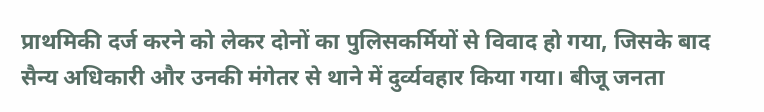प्राथमिकी दर्ज करने को लेकर दोनों का पुलिसकर्मियों से विवाद हो गया, जिसके बाद सैन्य अधिकारी और उनकी मंगेतर से थाने में दुर्व्यवहार किया गया। बीजू जनता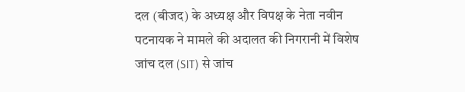दल (बीजद) के अध्यक्ष और विपक्ष के नेता नवीन पटनायक ने मामले की अदालत की निगरानी में विशेष जांच दल (SIT) से जांच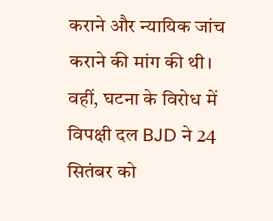कराने और न्यायिक जांच कराने की मांग की थी। वहीं, घटना के विरोध में विपक्षी दल BJD ने 24 सितंबर को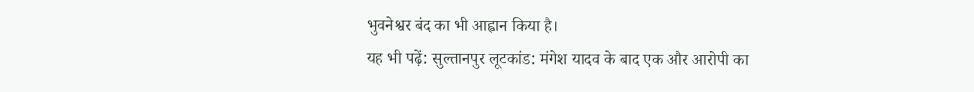भुवनेश्वर बंद का भी आह्वान किया है।
यह भी पढ़ें: सुल्तानपुर लूटकांड: मंगेश यादव के बाद एक और आरोपी का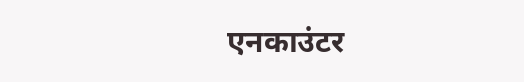एनकाउंटर